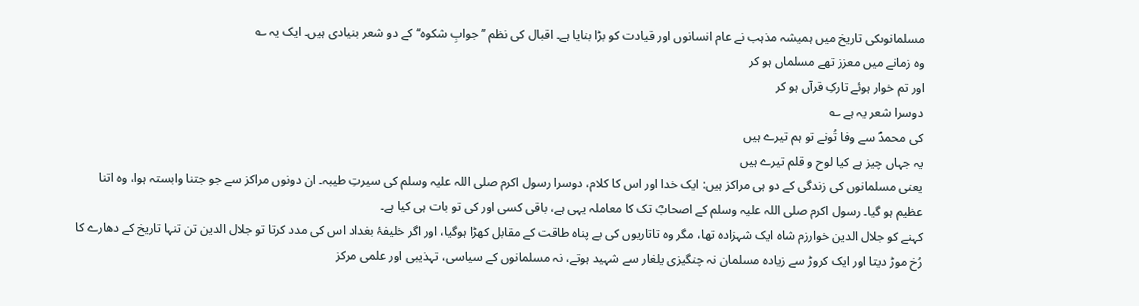مسلمانوںکی تاریخ میں ہمیشہ مذہب نے عام انسانوں اور قیادت کو بڑا بنایا ہے۔ اقبال کی نظم ’’جوابِ شکوہ‘‘ کے دو شعر بنیادی ہیں۔ ایک یہ ؎
وہ زمانے میں معزز تھے مسلماں ہو کر
اور تم خوار ہوئے تارکِ قرآں ہو کر
دوسرا شعر یہ ہے ؎
کی محمدؐ سے وفا تُونے تو ہم تیرے ہیں
یہ جہاں چیز ہے کیا لوح و قلم تیرے ہیں
یعنی مسلمانوں کی زندگی کے دو ہی مراکز ہیں: ایک خدا اور اس کا کلام، دوسرا رسول اکرم صلی اللہ علیہ وسلم کی سیرتِ طیبہ۔ ان دونوں مراکز سے جو جتنا وابستہ ہوا، وہ اتنا عظیم ہو گیا۔ رسول اکرم صلی اللہ علیہ وسلم کے اصحابؓ تک کا معاملہ یہی ہے، باقی کسی اور کی تو بات ہی کیا ہے۔
کہنے کو جلال الدین خوارزم شاہ ایک شہزادہ تھا، مگر وہ تاتاریوں کی بے پناہ طاقت کے مقابل کھڑا ہوگیا، اور اگر خلیفۂ بغداد اس کی مدد کرتا تو جلال الدین تن تنہا تاریخ کے دھارے کا رُخ موڑ دیتا اور ایک کروڑ سے زیادہ مسلمان نہ چنگیزی یلغار سے شہید ہوتے، نہ مسلمانوں کے سیاسی، تہذیبی اور علمی مرکز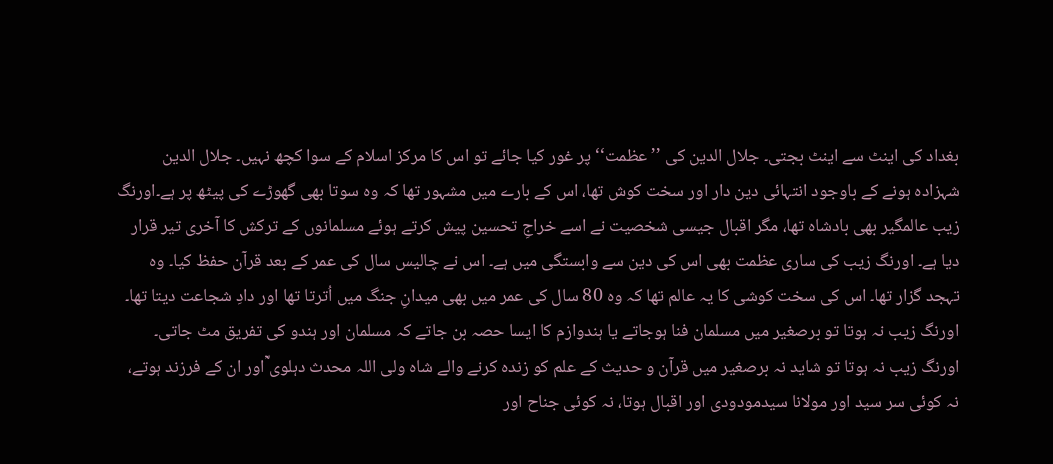بغداد کی اینٹ سے اینٹ بجتی۔ جلال الدین کی ’’عظمت‘‘ پر غور کیا جائے تو اس کا مرکز اسلام کے سوا کچھ نہیں۔ جلال الدین شہزادہ ہونے کے باوجود انتہائی دین دار اور سخت کوش تھا، اس کے بارے میں مشہور تھا کہ وہ سوتا بھی گھوڑے کی پیٹھ پر ہے۔اورنگ زیب عالمگیر بھی بادشاہ تھا، مگر اقبال جیسی شخصیت نے اسے خراجِ تحسین پیش کرتے ہوئے مسلمانوں کے ترکش کا آخری تیر قرار دیا ہے۔ اورنگ زیب کی ساری عظمت بھی اس کی دین سے وابستگی میں ہے۔ اس نے چالیس سال کی عمر کے بعد قرآن حفظ کیا۔ وہ تہجد گزار تھا۔ اس کی سخت کوشی کا یہ عالم تھا کہ وہ 80 سال کی عمر میں بھی میدانِ جنگ میں اُترتا تھا اور دادِ شجاعت دیتا تھا۔ اورنگ زیب نہ ہوتا تو برصغیر میں مسلمان فنا ہوجاتے یا ہندوازم کا ایسا حصہ بن جاتے کہ مسلمان اور ہندو کی تفریق مٹ جاتی۔ اورنگ زیب نہ ہوتا تو شاید نہ برصغیر میں قرآن و حدیث کے علم کو زندہ کرنے والے شاہ ولی اللہ محدث دہلوی ؒاور ان کے فرزند ہوتے، نہ کوئی سر سید اور مولانا سیدمودودی اور اقبال ہوتا، نہ کوئی جناح اور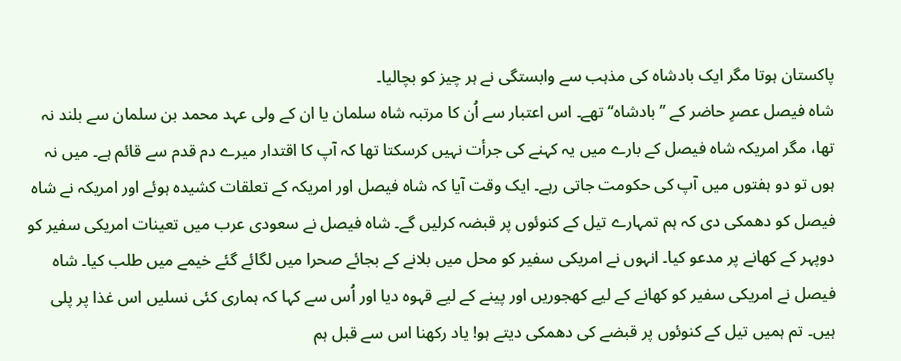پاکستان ہوتا مگر ایک بادشاہ کی مذہب سے وابستگی نے ہر چیز کو بچالیا۔
شاہ فیصل عصرِ حاضر کے ’’بادشاہ‘‘ تھے۔ اس اعتبار سے اُن کا مرتبہ شاہ سلمان یا ان کے ولی عہد محمد بن سلمان سے بلند نہ تھا، مگر امریکہ شاہ فیصل کے بارے میں یہ کہنے کی جرأت نہیں کرسکتا تھا کہ آپ کا اقتدار میرے دم قدم سے قائم ہے۔ میں نہ ہوں تو دو ہفتوں میں آپ کی حکومت جاتی رہے۔ ایک وقت آیا کہ شاہ فیصل اور امریکہ کے تعلقات کشیدہ ہوئے اور امریکہ نے شاہ فیصل کو دھمکی دی کہ ہم تمہارے تیل کے کنوئوں پر قبضہ کرلیں گے۔ شاہ فیصل نے سعودی عرب میں تعینات امریکی سفیر کو دوپہر کے کھانے پر مدعو کیا۔ انہوں نے امریکی سفیر کو محل میں بلانے کے بجائے صحرا میں لگائے گئے خیمے میں طلب کیا۔ شاہ فیصل نے امریکی سفیر کو کھانے کے لیے کھجوریں اور پینے کے لیے قہوہ دیا اور اُس سے کہا کہ ہماری کئی نسلیں اس غذا پر پلی ہیں۔ تم ہمیں تیل کے کنوئوں پر قبضے کی دھمکی دیتے ہو! یاد رکھنا اس سے قبل ہم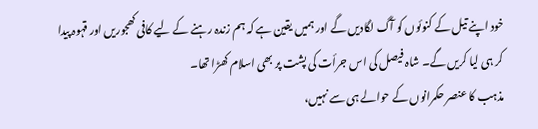خود اپنے تیل کے کنوئوں کو آگ لگادیں گے اور ہمیں یقین ہے کہ ہم زندہ رہنے کے لیے کافی کھجوریں اور قہوہ پیدا کر ہی لیا کریں گے۔ شاہ فیصل کی اس جرأت کی پشت پر بھی اسلام کھڑا تھا۔
مذہب کا عنصر حکمرانوں کے حوالے ہی سے نہیں،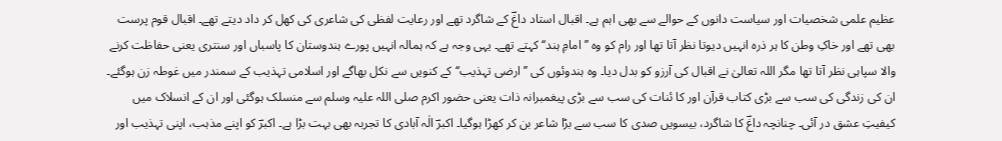عظیم علمی شخصیات اور سیاست دانوں کے حوالے سے بھی اہم ہے۔ اقبال استاد داغؔ کے شاگرد تھے اور رعایت لفظی کی شاعری کی کھل کر داد دیتے تھے۔ اقبال قوم پرست بھی تھے اور خاکِ وطن کا ہر ذرہ انہیں دیوتا نظر آتا تھا اور رام کو وہ ’’امامِ ہند‘‘ کہتے تھے۔ یہی وجہ ہے کہ ہمالہ انہیں پورے ہندوستان کا پاسباں اور سنتری یعنی حفاظت کرنے والا سپاہی نظر آتا تھا مگر اللہ تعالیٰ نے اقبال کی آرزو کو بدل دیا۔ وہ ہندوئوں کی ’’ارضی تہذیب‘‘ کے کنویں سے نکل بھاگے اور اسلامی تہذیب کے سمندر میں غوطہ زن ہوگئے۔ ان کی زندگی کی سب سے بڑی کتاب قرآن اور کا ئنات کی سب سے بڑی پیغمبرانہ ذات یعنی حضور اکرم صلی اللہ علیہ وسلم سے منسلک ہوگئی اور ان کے انسلاک میں کیفیتِ عشق در آئی۔ چنانچہ داغؔ کا شاگرد، بیسویں صدی کا سب سے بڑا شاعر بن کر کھڑا ہوگیا۔ اکبرؔ الٰہ آبادی کا تجربہ بھی بہت بڑا ہے۔ اکبرؔ کو اپنے مذہب، اپنی تہذیب اور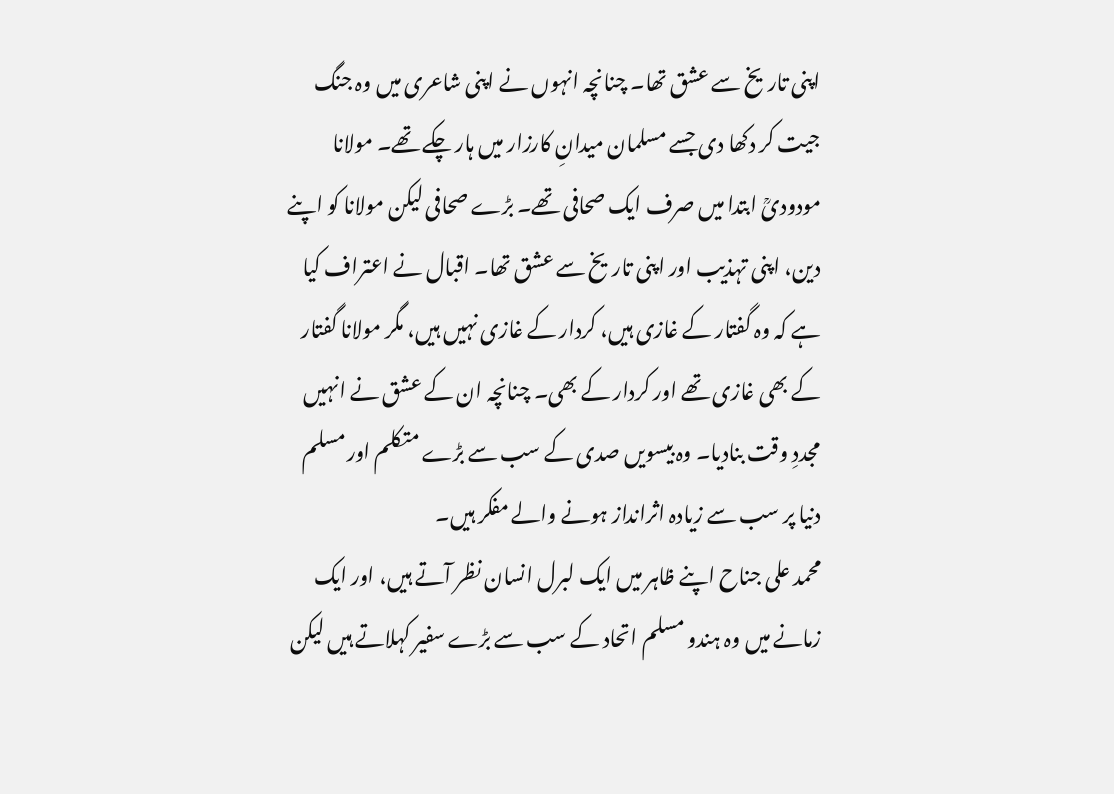اپنی تاریخ سے عشق تھا۔ چنانچہ انہوں نے اپنی شاعری میں وہ جنگ جیت کر دکھا دی جسے مسلمان میدانِ کارزار میں ہار چکے تھے۔ مولانا مودودیؒ ابتدا میں صرف ایک صحافی تھے۔ بڑے صحافی لیکن مولانا کو اپنے دین، اپنی تہذیب اور اپنی تاریخ سے عشق تھا۔ اقبال نے اعتراف کیا ہے کہ وہ گفتار کے غازی ہیں، کردار کے غازی نہیں ہیں، مگر مولانا گفتار کے بھی غازی تھے اور کردار کے بھی۔ چنانچہ ان کے عشق نے انہیں مجددِ وقت بنادیا۔ وہ بیسویں صدی کے سب سے بڑے متکلم اور مسلم دنیا پر سب سے زیادہ اثرانداز ہونے والے مفکر ہیں۔
محمد علی جناح اپنے ظاہر میں ایک لبرل انسان نظر آتے ہیں، اور ایک زمانے میں وہ ہندو مسلم اتحاد کے سب سے بڑے سفیر کہلاتے ہیں لیکن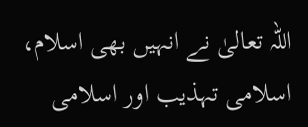اللہ تعالیٰ نے انہیں بھی اسلام، اسلامی تہذیب اور اسلامی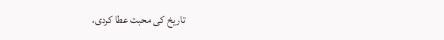تاریخ کی محبت عطا کردی،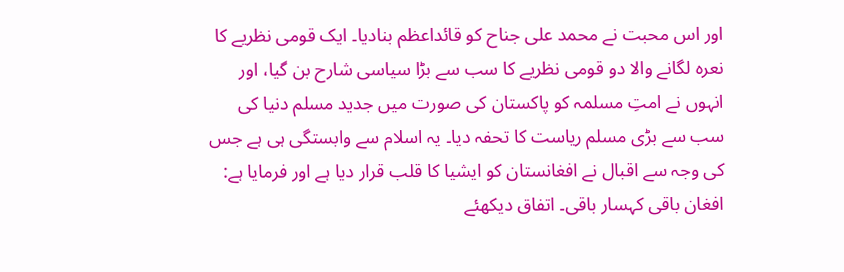اور اس محبت نے محمد علی جناح کو قائداعظم بنادیا۔ ایک قومی نظریے کا نعرہ لگانے والا دو قومی نظریے کا سب سے بڑا سیاسی شارح بن گیا، اور انہوں نے امتِ مسلمہ کو پاکستان کی صورت میں جدید مسلم دنیا کی سب سے بڑی مسلم ریاست کا تحفہ دیا۔ یہ اسلام سے وابستگی ہی ہے جس کی وجہ سے اقبال نے افغانستان کو ایشیا کا قلب قرار دیا ہے اور فرمایا ہے: افغان باقی کہسار باقی۔ اتفاق دیکھئے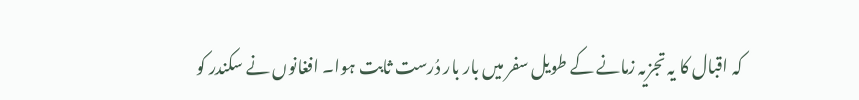کہ اقبال کا یہ تجزیہ زمانے کے طویل سفر میں بار بار دُرست ثابت ہوا۔ افغانوں نے سکندر کو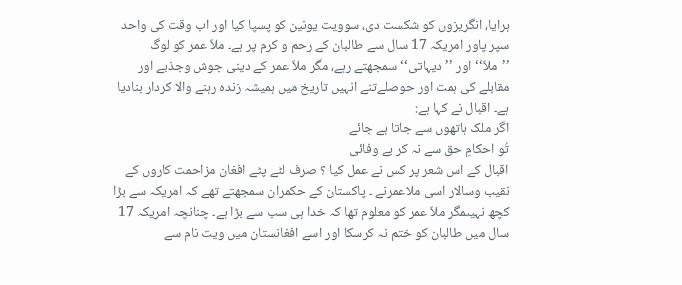ہرایا، انگریزوں کو شکست دی، سوویت یونین کو پسپا کیا اور اب وقت کی واحد سپر پاور امریکہ 17 سال سے طالبان کے رحم و کرم پر ہے۔ ملاّ عمر کو لوگ ’’ملاّ‘‘ اور ’’دیہاتی‘‘ سمجھتے رہے، مگر ملاّ عمر کے دینی جوش وجذبے اور مقابلے کی ہمت اور حوصلےتنے انہیں تاریخ میں ہمیشہ زندہ رہنے والا کردار بنادیا ہے۔ اقبال نے کہا ہے:
اگر ملک ہاتھوں سے جاتا ہے جائے
تُو احکامِ حق سے نہ کر بے وفائی
اقبال کے اس شعر پر کس نے عمل کیا ؟ صرف لٹے پٹے افغان مزاحمت کاروں کے نقیب وسالار اسی ملاعمرنے ۔ پاکستان کے حکمران سمجھتے تھے کہ امریکہ سے بڑا کچھ نہیںمگر ملاّ عمر کو معلوم تھا کہ خدا ہی سب سے بڑا ہے۔ چنانچہ امریکہ 17 سال میں طالبان کو ختم نہ کرسکا اور اسے افغانستان میں ویت نام سے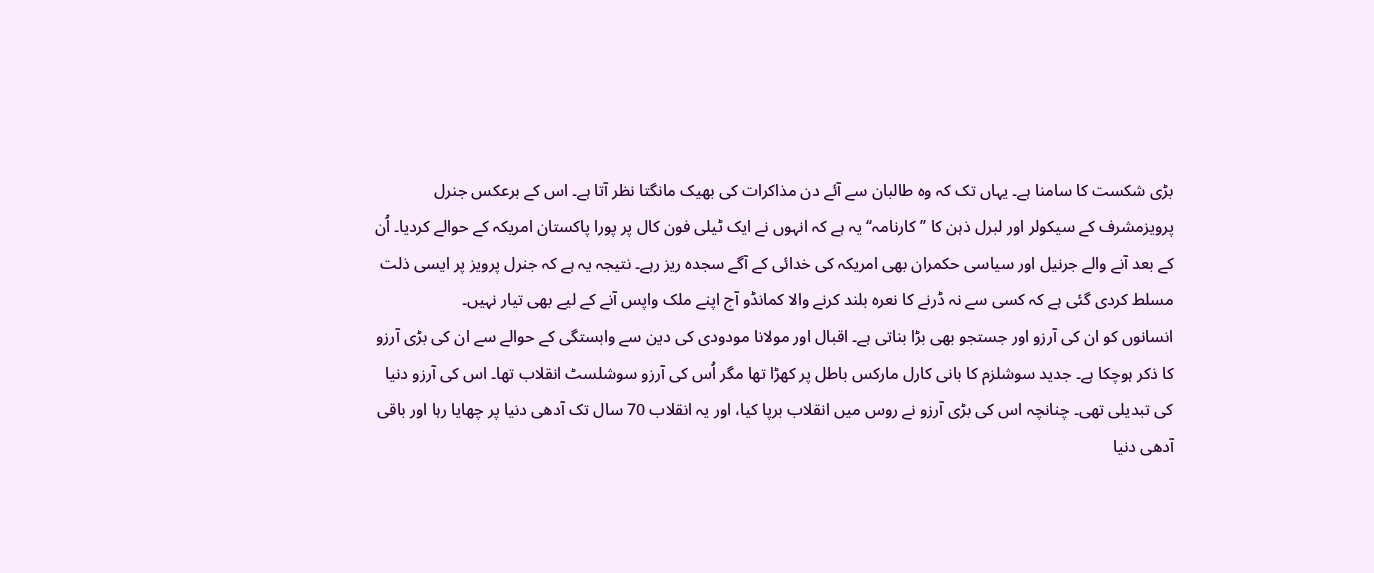بڑی شکست کا سامنا ہے۔ یہاں تک کہ وہ طالبان سے آئے دن مذاکرات کی بھیک مانگتا نظر آتا ہے۔ اس کے برعکس جنرل پرویزمشرف کے سیکولر اور لبرل ذہن کا ’’کارنامہ‘‘ یہ ہے کہ انہوں نے ایک ٹیلی فون کال پر پورا پاکستان امریکہ کے حوالے کردیا۔ اُن کے بعد آنے والے جرنیل اور سیاسی حکمران بھی امریکہ کی خدائی کے آگے سجدہ ریز رہے۔ نتیجہ یہ ہے کہ جنرل پرویز پر ایسی ذلت مسلط کردی گئی ہے کہ کسی سے نہ ڈرنے کا نعرہ بلند کرنے والا کمانڈو آج اپنے ملک واپس آنے کے لیے بھی تیار نہیں۔
انسانوں کو ان کی آرزو اور جستجو بھی بڑا بناتی ہے۔ اقبال اور مولانا مودودی کی دین سے وابستگی کے حوالے سے ان کی بڑی آرزو کا ذکر ہوچکا ہے۔ جدید سوشلزم کا بانی کارل مارکس باطل پر کھڑا تھا مگر اُس کی آرزو سوشلسٹ انقلاب تھا۔ اس کی آرزو دنیا کی تبدیلی تھی۔ چنانچہ اس کی بڑی آرزو نے روس میں انقلاب برپا کیا، اور یہ انقلاب 70 سال تک آدھی دنیا پر چھایا رہا اور باقی آدھی دنیا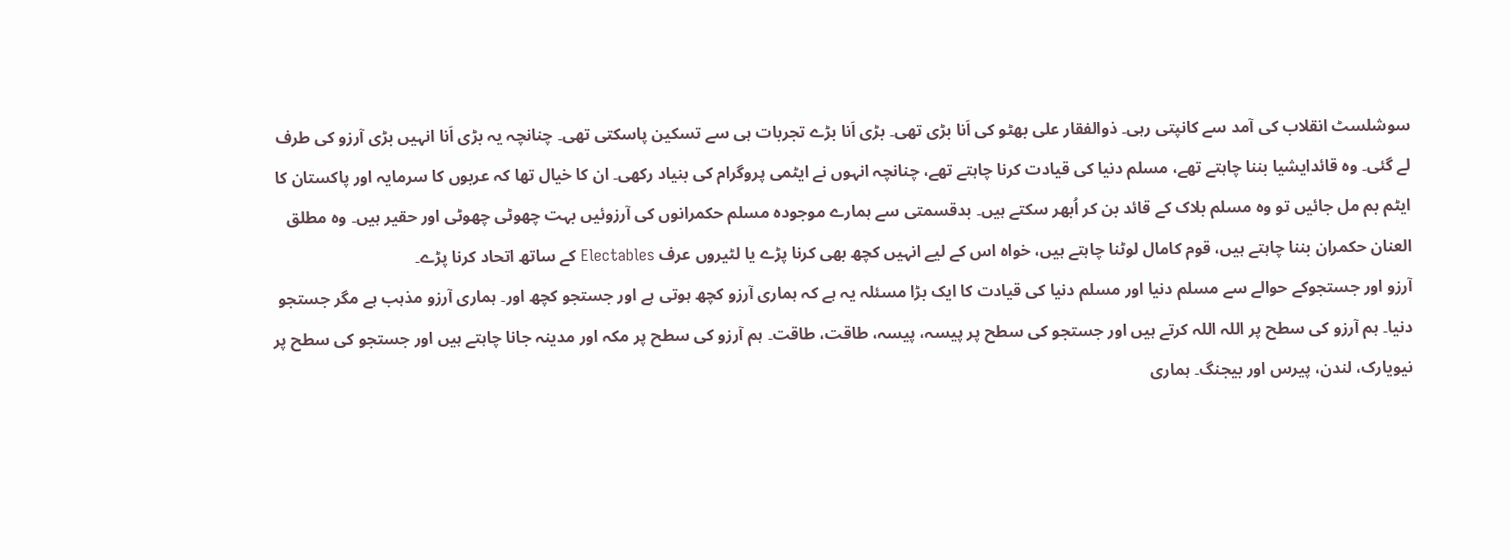سوشلسٹ انقلاب کی آمد سے کانپتی رہی۔ ذوالفقار علی بھٹو کی اَنا بڑی تھی۔ بڑی اَنا بڑے تجربات ہی سے تسکین پاسکتی تھی۔ چنانچہ یہ بڑی اَنا انہیں بڑی آرزو کی طرف لے گئی۔ وہ قائدایشیا بننا چاہتے تھے، مسلم دنیا کی قیادت کرنا چاہتے تھے، چنانچہ انہوں نے ایٹمی پروگرام کی بنیاد رکھی۔ ان کا خیال تھا کہ عربوں کا سرمایہ اور پاکستان کا ایٹم بم مل جائیں تو وہ مسلم بلاک کے قائد بن کر اُبھر سکتے ہیں۔ بدقسمتی سے ہمارے موجودہ مسلم حکمرانوں کی آرزوئیں بہت چھوٹی چھوٹی اور حقیر ہیں۔ وہ مطلق العنان حکمران بننا چاہتے ہیں، قوم کامال لوٹنا چاہتے ہیں، خواہ اس کے لیے انہیں کچھ بھی کرنا پڑے یا لٹیروں عرف Electables کے ساتھ اتحاد کرنا پڑے۔
آرزو اور جستجوکے حوالے سے مسلم دنیا اور مسلم دنیا کی قیادت کا ایک بڑا مسئلہ یہ ہے کہ ہماری آرزو کچھ ہوتی ہے اور جستجو کچھ اور۔ ہماری آرزو مذہب ہے مگر جستجو دنیا۔ ہم آرزو کی سطح پر اللہ اللہ کرتے ہیں اور جستجو کی سطح پر پیسہ، پیسہ، طاقت، طاقت۔ ہم آرزو کی سطح پر مکہ اور مدینہ جانا چاہتے ہیں اور جستجو کی سطح پر نیویارک، لندن، پیرس اور بیجنگ۔ ہماری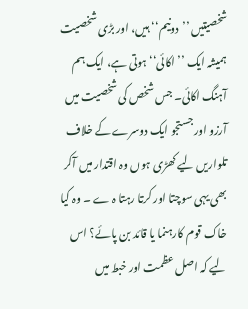شخصیتیں ’’دونیم‘‘ ہیں، اور بڑی شخصیت ہمیشہ ایک ’’اکائی‘‘ ہوتی ہے، ایک ہم آہنگ اکائی۔ جس شخص کی شخصیت میں آرزو اور جستجو ایک دوسرے کے خلاف تلواریں لیے کھڑی ہوں وہ اقتدار میں آکر بھی یہی سوچتا اور کرتا رہتا ہ ے ۔ وہ کیا خاک قوم کارہنما یا قائد بن پائے؟ اس لیے کہ اصل عظمت اور خبط میں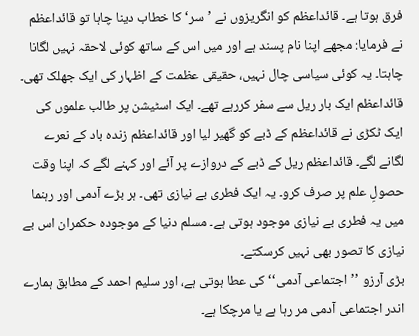فرق ہوتا ہے۔ قائداعظم کو انگریزوں نے ’سر‘ کا خطاب دینا چاہا تو قائداعظم نے فرمایا: مجھے اپنا نام پسند ہے اور میں اس کے ساتھ کوئی لاحقہ نہیں لگانا چاہتا۔ یہ کوئی سیاسی چال نہیں، حقیقی عظمت کے اظہار کی ایک جھلک تھی۔ قائداعظم ایک بار ریل سے سفر کررہے تھے۔ ایک اسٹیشن پر طالب علموں کی ایک ٹکڑی نے قائداعظم کے ڈبے کو گھیر لیا اور قائداعظم زندہ باد کے نعرے لگانے لگے۔ قائداعظم ریل کے ڈبے کے دروازے پر آئے اور کہنے لگے کہ اپنا وقت حصولِ علم پر صرف کرو۔ یہ ایک فطری بے نیازی تھی۔ ہر بڑے آدمی اور رہنما میں یہ فطری بے نیازی موجود ہوتی ہے۔ مسلم دنیا کے موجودہ حکمران اس بے نیازی کا تصور بھی نہیں کرسکتے۔
بڑی آرزو ’’اجتماعی آدمی‘‘ کی عطا ہوتی ہے، اور سلیم احمد کے مطابق ہمارے اندر اجتماعی آدمی مر رہا ہے یا مرچکا ہے۔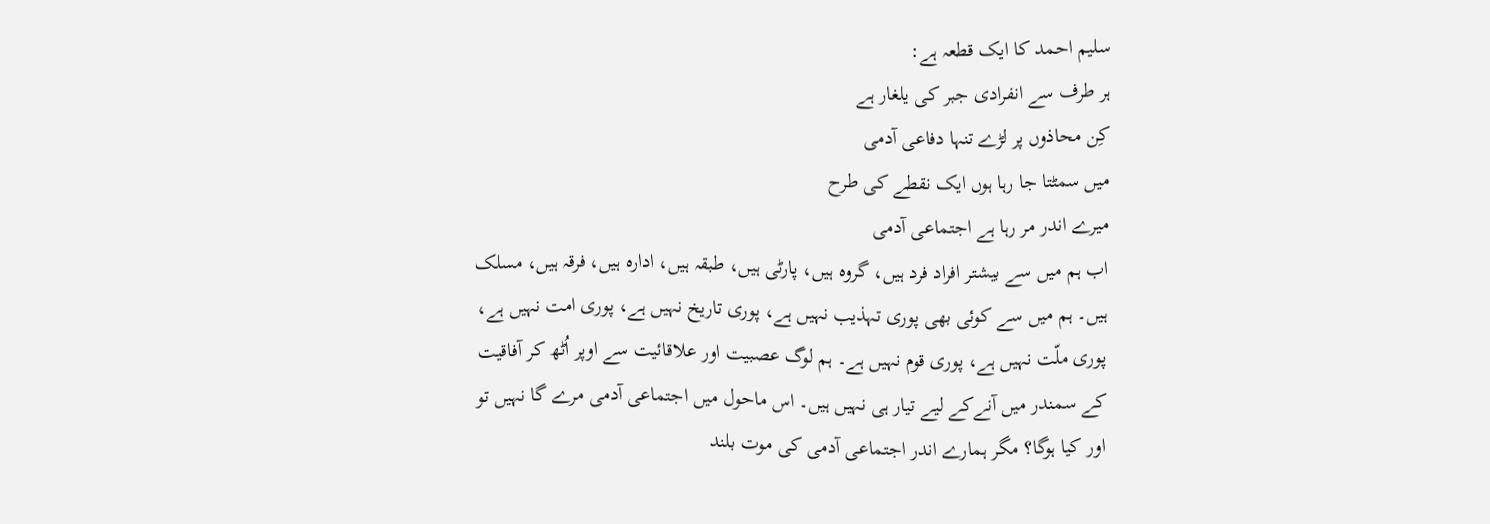سلیم احمد کا ایک قطعہ ہے:
ہر طرف سے انفرادی جبر کی یلغار ہے
کِن محاذوں پر لڑے تنہا دفاعی آدمی
میں سمٹتا جا رہا ہوں ایک نقطے کی طرح
میرے اندر مر رہا ہے اجتماعی آدمی
اب ہم میں سے بیشتر افراد فرد ہیں، گروہ ہیں، پارٹی ہیں، طبقہ ہیں، ادارہ ہیں، فرقہ ہیں، مسلک ہیں۔ ہم میں سے کوئی بھی پوری تہذیب نہیں ہے، پوری تاریخ نہیں ہے، پوری امت نہیں ہے، پوری ملّت نہیں ہے، پوری قوم نہیں ہے۔ ہم لوگ عصبیت اور علاقائیت سے اوپر اُٹھ کر آفاقیت کے سمندر میں آنےکے لیے تیار ہی نہیں ہیں۔ اس ماحول میں اجتماعی آدمی مرے گا نہیں تو اور کیا ہوگا؟ مگر ہمارے اندر اجتماعی آدمی کی موت بلند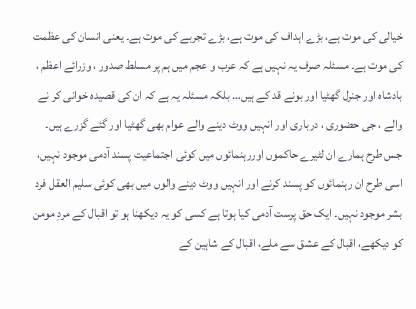خیالی کی موت ہے، بڑے اہداف کی موت ہے، بڑے تجربے کی موت ہے۔ یعنی انسان کی عظمت کی موت ہے۔ مسئلہ صرف یہ نہیں ہے کہ عرب و عجم میں ہم پر مسلط صدور ، وزرائے اعظم ، بادشاہ اور جنرل گھٹیا اور بونے قد کے ہیں… بلکہ مسئلہ یہ ہے کہ ان کی قصیدہ خوانی کر نے والے ، جی حضوری ، درباری اور انہیں ووٹ دینے والے عوام بھی گھٹیا اور گئے گزرے ہیں۔ جس طرح ہمارے ان لٹیرے حاکموں اوررہنمائوں میں کوئی اجتماعیت پسند آدمی موجود نہیں، اسی طرح ان رہنمائوں کو پسند کرنے اور انہیں ووٹ دینے والوں میں بھی کوئی سلیم العقل فرد بشر موجود نہیں۔ ایک حق پرست آدمی کیا ہوتا ہے کسی کو یہ دیکھنا ہو تو اقبال کے مردِ مومن کو دیکھے، اقبال کے عشق سے ملے، اقبال کے شاہین کے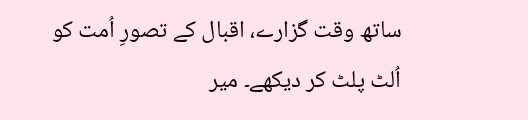ساتھ وقت گزارے، اقبال کے تصورِ اُمت کو اُلٹ پلٹ کر دیکھے۔ میر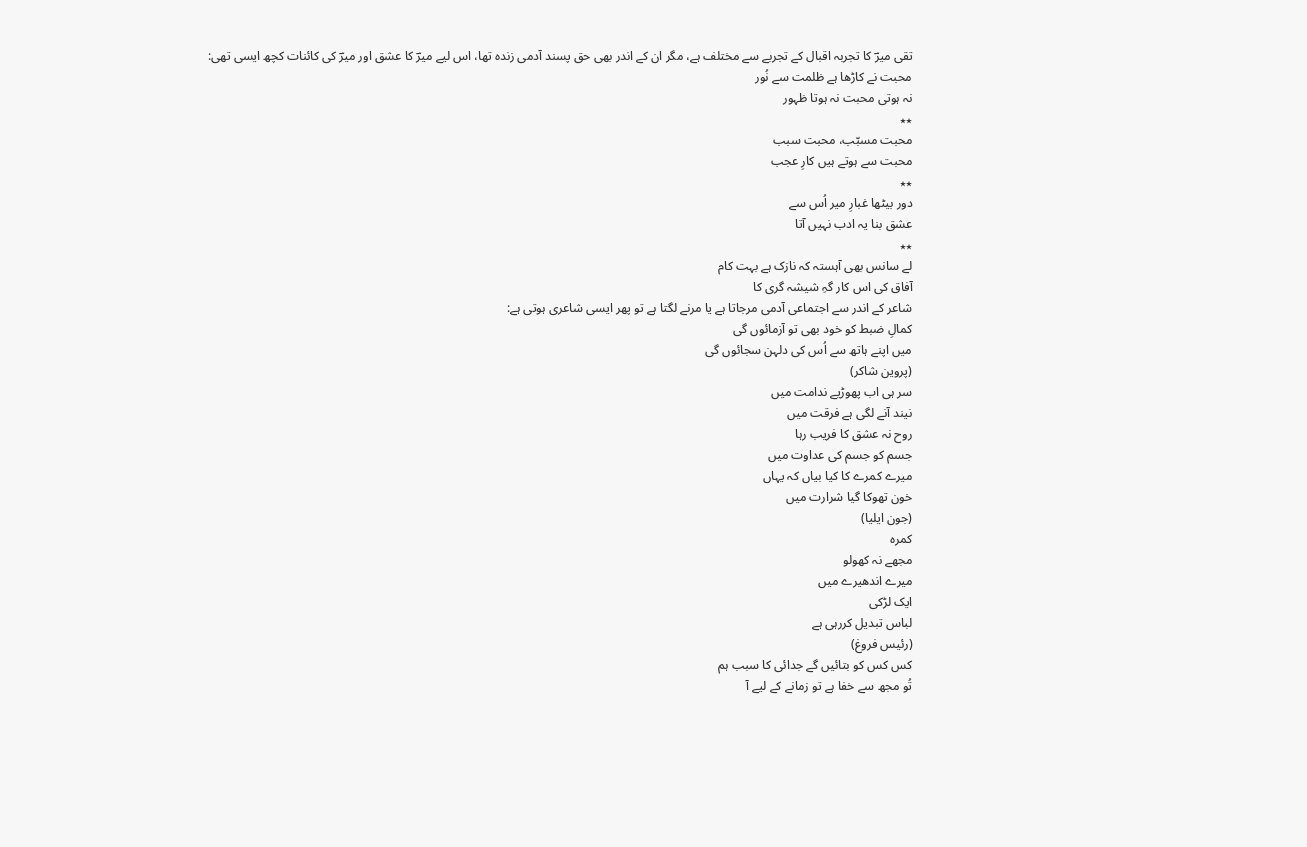تقی میرؔ کا تجربہ اقبال کے تجربے سے مختلف ہے، مگر ان کے اندر بھی حق پسند آدمی زندہ تھا، اس لیے میرؔ کا عشق اور میرؔ کی کائنات کچھ ایسی تھی:
محبت نے کاڑھا ہے ظلمت سے نُور
نہ ہوتی محبت نہ ہوتا ظہور
٭٭
محبت مسبّب، محبت سبب
محبت سے ہوتے ہیں کارِ عجب
٭٭
دور بیٹھا غبارِ میر اُس سے
عشق بنا یہ ادب نہیں آتا
٭٭
لے سانس بھی آہستہ کہ نازک ہے بہت کام
آفاق کی اس کار گہِ شیشہ گری کا
شاعر کے اندر سے اجتماعی آدمی مرجاتا ہے یا مرنے لگتا ہے تو پھر ایسی شاعری ہوتی ہے:
کمالِ ضبط کو خود بھی تو آزمائوں گی
میں اپنے ہاتھ سے اُس کی دلہن سجائوں گی
(پروین شاکر)
سر ہی اب پھوڑیے ندامت میں
نیند آنے لگی ہے فرقت میں
روح نہ عشق کا فریب رہا
جسم کو جسم کی عداوت میں
میرے کمرے کا کیا بیاں کہ یہاں
خون تھوکا گیا شرارت میں
(جون ایلیا)
کمرہ
مجھے نہ کھولو
میرے اندھیرے میں
ایک لڑکی
لباس تبدیل کررہی ہے
(رئیس فروغ)
کس کس کو بتائیں گے جدائی کا سبب ہم
تُو مجھ سے خفا ہے تو زمانے کے لیے آ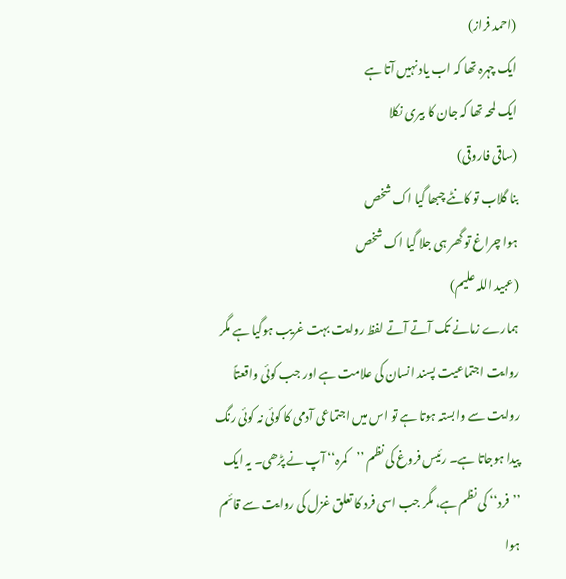(احمد فراز)
ایک چہرہ تھا کہ اب یاد نہیں آتا ہے
ایک لمحہ تھا کہ جان کا بیری نکلا
(ساقی فاروقی)
بنا گلاب تو کانٹے چبھا گیا اک شخص
ہوا چراغ تو گھر ہی جلا گیا اک شخص
(عبید اللہ علیم)
ہمارے زمانے تک آتے آتے لفظ روایت بہت غریب ہوگیا ہے مگر روایت اجتماعیت پسند انسان کی علامت ہے اور جب کوئی واقعتاً روایت سے وابستہ ہوتا ہے تو اس میں اجتماعی آدمی کا کوئی نہ کوئی رنگ پیدا ہوجاتا ہے۔ رئیس فروغ کی نظم ’’کمرہ‘‘ آپ نے پڑھی۔ یہ ایک ’’فرد‘‘ کی نظم ہے، مگر جب اسی فرد کا تعلق غزل کی روایت سے قائم ہوا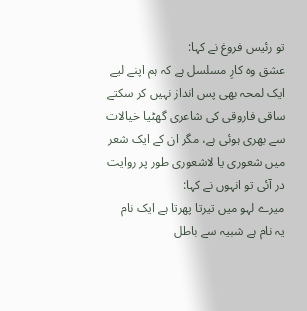تو رئیس فروغ نے کہا:
عشق وہ کارِ مسلسل ہے کہ ہم اپنے لیے
ایک لمحہ بھی پس انداز نہیں کر سکتے
ساقی فاروقی کی شاعری گھٹیا خیالات سے بھری ہوئی ہے، مگر ان کے ایک شعر میں شعوری یا لاشعوری طور پر روایت در آئی تو انہوں نے کہا:
میرے لہو میں تیرتا پھرتا ہے ایک نام
یہ نام ہے شبیہ سے باطل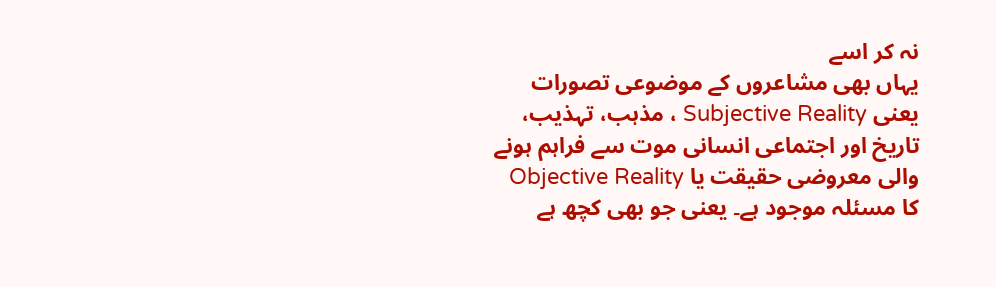نہ کر اسے
یہاں بھی مشاعروں کے موضوعی تصورات یعنی Subjective Reality ، مذہب، تہذیب، تاریخ اور اجتماعی انسانی موت سے فراہم ہونے والی معروضی حقیقت یا Objective Reality کا مسئلہ موجود ہے۔ یعنی جو بھی کچھ ہے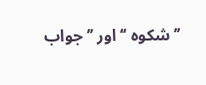’’شکوہ ‘‘ اور ’’جواب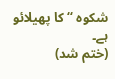شکوہ ‘‘ کا پھیلائو ہے۔
(ختم شد)